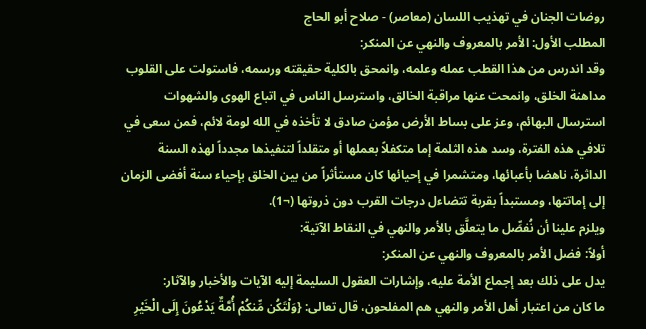روضات الجنان في تهذيب اللسان (معاصر) - صلاح أبو الحاج
المطلب الأول: الأمر بالمعروف والنهي عن المنكر:
وقد اندرس من هذا القطب عمله وعلمه، وانمحق بالكلية حقيقته ورسمه، فاستولت على القلوب مداهنة الخلق، وانمحت عنها مراقبة الخالق، واسترسل الناس في اتباع الهوى والشهوات استرسال البهائم، وعز على بساط الأرض مؤمن صادق لا تأخذه في الله لومة لائم، فمن سعى في تلافي هذه الفترة، وسد هذه الثلمة إما متكفلاً بعملها أو متقلداً لتنفيذها مجدداً لهذه السنة الداثرة، ناهضا بأعبائها، ومتشمرا في إحيائها كان مستأثراً من بين الخلق بإحياء سنة أفضى الزمان إلى إماتتها، ومستبداً بقربة تتضاءل درجات القرب دون ذروتها (¬1).
ويلزم علينا أن نُفصِّل ما يتعلَّق بالأمر والنهي في النقاط الآتية:
أولاً: فضل الأمر بالمعروف والنهي عن المنكر:
يدل على ذلك بعد إجماع الأمة عليه، وإشارات العقول السليمة إليه الآيات والأخبار والآثار:
ما كان من اعتبار أهل الأمر والنهي هم المفلحون، قال تعالى: {وَلْتَكُن مِّنكُمْ أُمَّةٌ يَدْعُونَ إِلَى الْخَيْرِ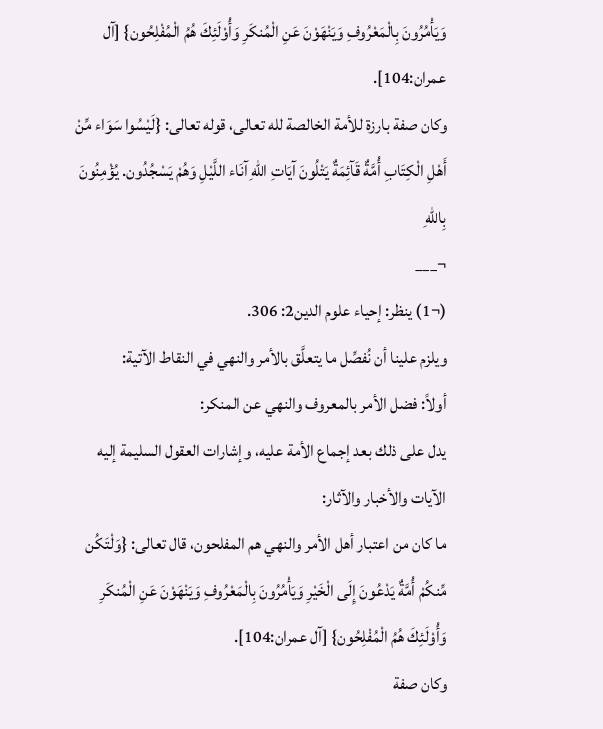وَيَأْمُرُونَ بِالْمَعْرُوفِ وَيَنْهَوْنَ عَنِ الْمُنكَرِ وَأُوْلَئِكَ هُمُ الْمُفْلِحُون} [آل عمران:104].
وكان صفة بارزة للأمة الخالصة لله تعالى، قوله تعالى: {لَيْسُوا سَوَاء مِّنْ أَهْلِ الْكِتَابِ أُمَّةٌ قَآئِمَةٌ يَتْلُونَ آيَاتِ اللّهِ آنَاء اللَّيْلِ وَهُمْ يَسْجُدُون. يُؤْمِنُونَ بِاللّهِ
¬___
(¬1) ينظر: إحياء علوم الدين2: 306.
ويلزم علينا أن نُفصِّل ما يتعلَّق بالأمر والنهي في النقاط الآتية:
أولاً: فضل الأمر بالمعروف والنهي عن المنكر:
يدل على ذلك بعد إجماع الأمة عليه، وإشارات العقول السليمة إليه الآيات والأخبار والآثار:
ما كان من اعتبار أهل الأمر والنهي هم المفلحون، قال تعالى: {وَلْتَكُن مِّنكُمْ أُمَّةٌ يَدْعُونَ إِلَى الْخَيْرِ وَيَأْمُرُونَ بِالْمَعْرُوفِ وَيَنْهَوْنَ عَنِ الْمُنكَرِ وَأُوْلَئِكَ هُمُ الْمُفْلِحُون} [آل عمران:104].
وكان صفة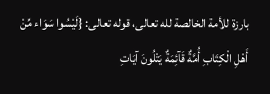بارزة للأمة الخالصة لله تعالى، قوله تعالى: {لَيْسُوا سَوَاء مِّنْ أَهْلِ الْكِتَابِ أُمَّةٌ قَآئِمَةٌ يَتْلُونَ آيَاتِ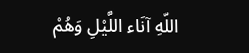اللّهِ آنَاء اللَّيْلِ وَهُمْ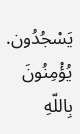يَسْجُدُون. يُؤْمِنُونَ بِاللّهِ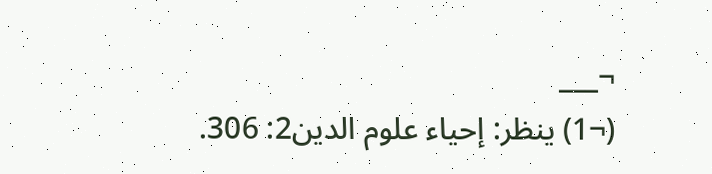¬___
(¬1) ينظر: إحياء علوم الدين2: 306.